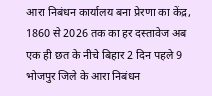आरा निबंधन कार्यालय बना प्रेरणा का केंद्र, 1860 से 2026 तक का हर दस्तावेज अब एक ही छत के नीचे बिहार 2 दिन पहले 9
भोजपुर जिले के आरा निबंधन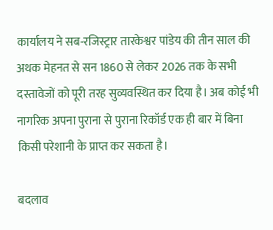कार्यालय ने सब-रजिस्ट्रार तारकेश्वर पांडेय की तीन साल की अथक मेहनत से सन 1860 से लेकर 2026 तक के सभी दस्तावेजों को पूरी तरह सुव्यवस्थित कर दिया है। अब कोई भी नागरिक अपना पुराना से पुराना रिकॉर्ड एक ही बार में बिना किसी परेशानी के प्राप्त कर सकता है।

बदलाव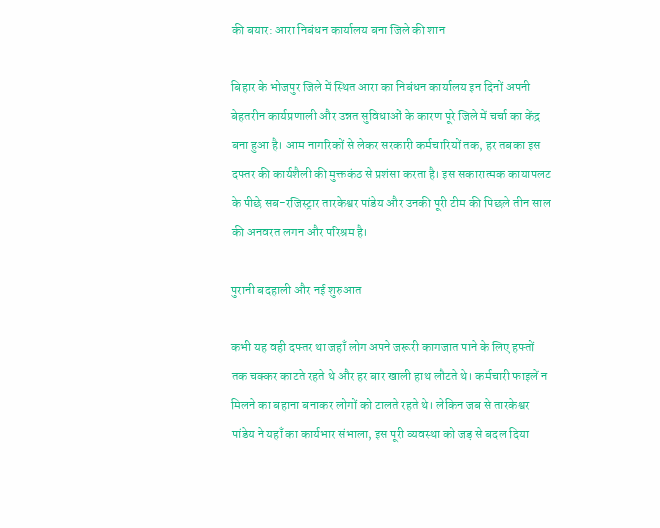की बयार: आरा निबंधन कार्यालय बना जिले की शान

बिहार के भोजपुर जिले में स्थित आरा का निबंधन कार्यालय इन दिनों अपनी बेहतरीन कार्यप्रणाली और उन्नत सुविधाओं के कारण पूरे जिले में चर्चा का केंद्र बना हुआ है। आम नागरिकों से लेकर सरकारी कर्मचारियों तक, हर तबका इस दफ्तर की कार्यशैली की मुक्तकंठ से प्रशंसा करता है। इस सकारात्मक कायापलट के पीछे सब-रजिस्ट्रार तारकेश्वर पांडेय और उनकी पूरी टीम की पिछले तीन साल की अनवरत लगन और परिश्रम है।

पुरानी बदहाली और नई शुरुआत

कभी यह वही दफ्तर था जहाँ लोग अपने जरूरी कागजात पाने के लिए हफ्तों तक चक्कर काटते रहते थे और हर बार खाली हाथ लौटते थे। कर्मचारी फाइलें न मिलने का बहाना बनाकर लोगों को टालते रहते थे। लेकिन जब से तारकेश्वर पांडेय ने यहाँ का कार्यभार संभाला, इस पूरी व्यवस्था को जड़ से बदल दिया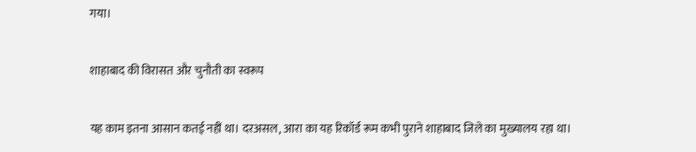गया।

शाहाबाद की विरासत और चुनौती का स्वरूप

यह काम इतना आसान कतई नहीं था। दरअसल, आरा का यह रिकॉर्ड रूम कभी पुराने शाहाबाद जिले का मुख्यालय रहा था।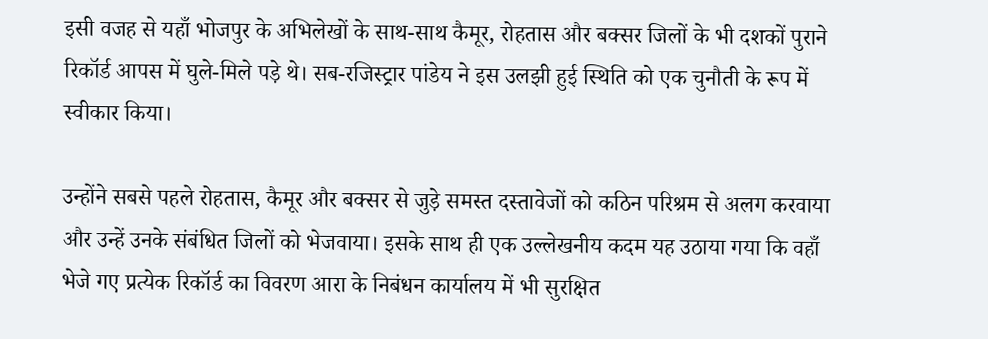इसी वजह से यहाँ भोजपुर के अभिलेखों के साथ-साथ कैमूर, रोहतास और बक्सर जिलों के भी दशकों पुराने रिकॉर्ड आपस में घुले-मिले पड़े थे। सब-रजिस्ट्रार पांडेय ने इस उलझी हुई स्थिति को एक चुनौती के रूप में स्वीकार किया।

उन्होंने सबसे पहले रोहतास, कैमूर और बक्सर से जुड़े समस्त दस्तावेजों को कठिन परिश्रम से अलग करवाया और उन्हें उनके संबंधित जिलों को भेजवाया। इसके साथ ही एक उल्लेखनीय कदम यह उठाया गया कि वहाँ भेजे गए प्रत्येक रिकॉर्ड का विवरण आरा के निबंधन कार्यालय में भी सुरक्षित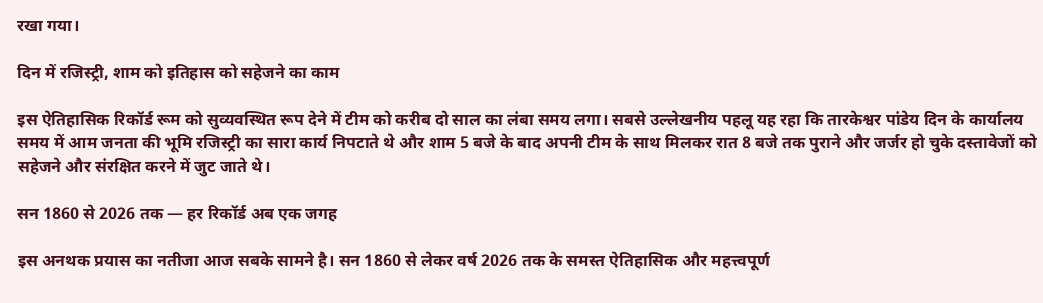रखा गया।

दिन में रजिस्ट्री, शाम को इतिहास को सहेजने का काम

इस ऐतिहासिक रिकॉर्ड रूम को सुव्यवस्थित रूप देने में टीम को करीब दो साल का लंबा समय लगा। सबसे उल्लेखनीय पहलू यह रहा कि तारकेश्वर पांडेय दिन के कार्यालय समय में आम जनता की भूमि रजिस्ट्री का सारा कार्य निपटाते थे और शाम 5 बजे के बाद अपनी टीम के साथ मिलकर रात 8 बजे तक पुराने और जर्जर हो चुके दस्तावेजों को सहेजने और संरक्षित करने में जुट जाते थे।

सन 1860 से 2026 तक — हर रिकॉर्ड अब एक जगह

इस अनथक प्रयास का नतीजा आज सबके सामने है। सन 1860 से लेकर वर्ष 2026 तक के समस्त ऐतिहासिक और महत्त्वपूर्ण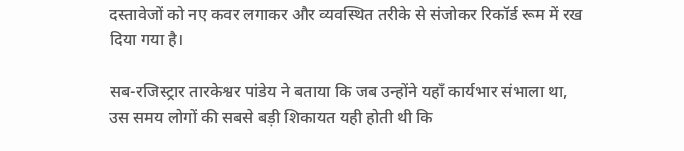दस्तावेजों को नए कवर लगाकर और व्यवस्थित तरीके से संजोकर रिकॉर्ड रूम में रख दिया गया है।

सब-रजिस्ट्रार तारकेश्वर पांडेय ने बताया कि जब उन्होंने यहाँ कार्यभार संभाला था, उस समय लोगों की सबसे बड़ी शिकायत यही होती थी कि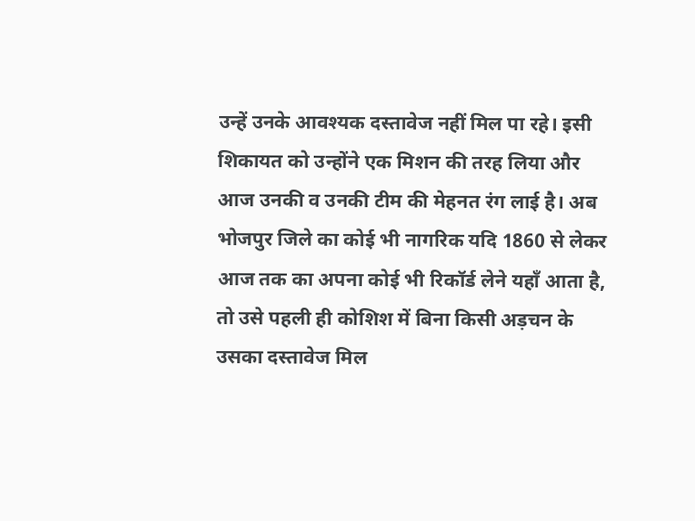उन्हें उनके आवश्यक दस्तावेज नहीं मिल पा रहे। इसी शिकायत को उन्होंने एक मिशन की तरह लिया और आज उनकी व उनकी टीम की मेहनत रंग लाई है। अब भोजपुर जिले का कोई भी नागरिक यदि 1860 से लेकर आज तक का अपना कोई भी रिकॉर्ड लेने यहाँ आता है, तो उसे पहली ही कोशिश में बिना किसी अड़चन के उसका दस्तावेज मिल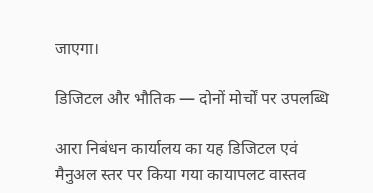जाएगा।

डिजिटल और भौतिक — दोनों मोर्चों पर उपलब्धि

आरा निबंधन कार्यालय का यह डिजिटल एवं मैनुअल स्तर पर किया गया कायापलट वास्तव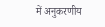में अनुकरणीय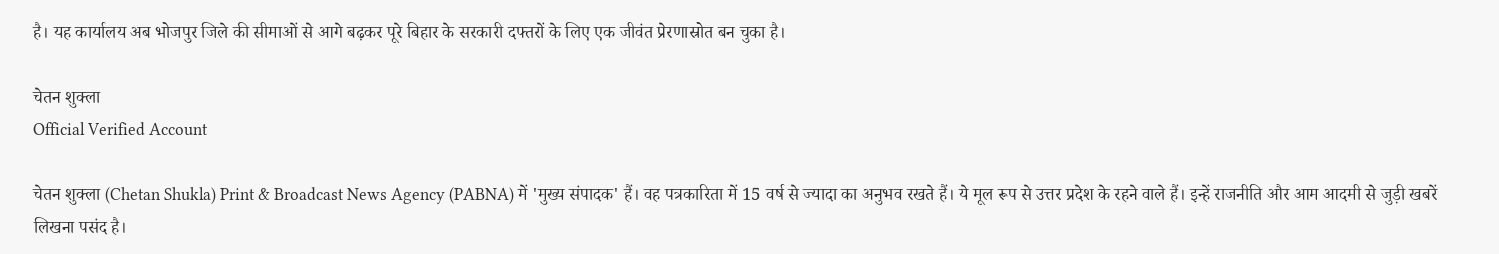है। यह कार्यालय अब भोजपुर जिले की सीमाओं से आगे बढ़कर पूरे बिहार के सरकारी दफ्तरों के लिए एक जीवंत प्रेरणास्रोत बन चुका है।

चेतन शुक्ला
Official Verified Account

चेतन शुक्ला (Chetan Shukla) Print & Broadcast News Agency (PABNA) में 'मुख्य संपादक' हैं। वह पत्रकारिता में 15 वर्ष से ज्यादा का अनुभव रखते हैं। ये मूल रूप से उत्तर प्रदेश के रहने वाले हैं। इन्हें राजनीति और आम आदमी से जुड़ी खबरें लिखना पसंद है।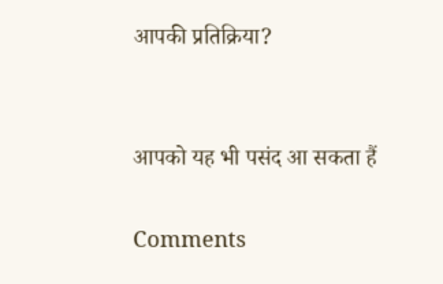आपकी प्रतिक्रिया?


आपको यह भी पसंद आ सकता हैं

Comments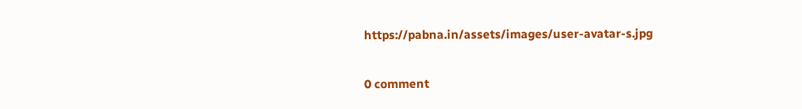https://pabna.in/assets/images/user-avatar-s.jpg

0 comment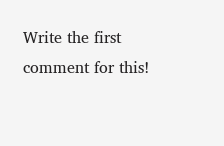Write the first comment for this!